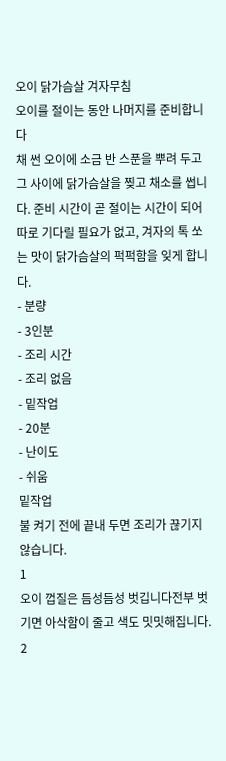오이 닭가슴살 겨자무침
오이를 절이는 동안 나머지를 준비합니다
채 썬 오이에 소금 반 스푼을 뿌려 두고 그 사이에 닭가슴살을 찢고 채소를 썹니다. 준비 시간이 곧 절이는 시간이 되어 따로 기다릴 필요가 없고, 겨자의 톡 쏘는 맛이 닭가슴살의 퍽퍽함을 잊게 합니다.
- 분량
- 3인분
- 조리 시간
- 조리 없음
- 밑작업
- 20분
- 난이도
- 쉬움
밑작업
불 켜기 전에 끝내 두면 조리가 끊기지 않습니다.
1
오이 껍질은 듬성듬성 벗깁니다전부 벗기면 아삭함이 줄고 색도 밋밋해집니다.
2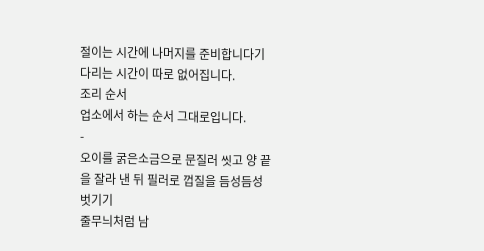절이는 시간에 나머지를 준비합니다기다리는 시간이 따로 없어집니다.
조리 순서
업소에서 하는 순서 그대로입니다.
-
오이를 굵은소금으로 문질러 씻고 양 끝을 잘라 낸 뒤 필러로 껍질을 듬성듬성 벗기기
줄무늬처럼 남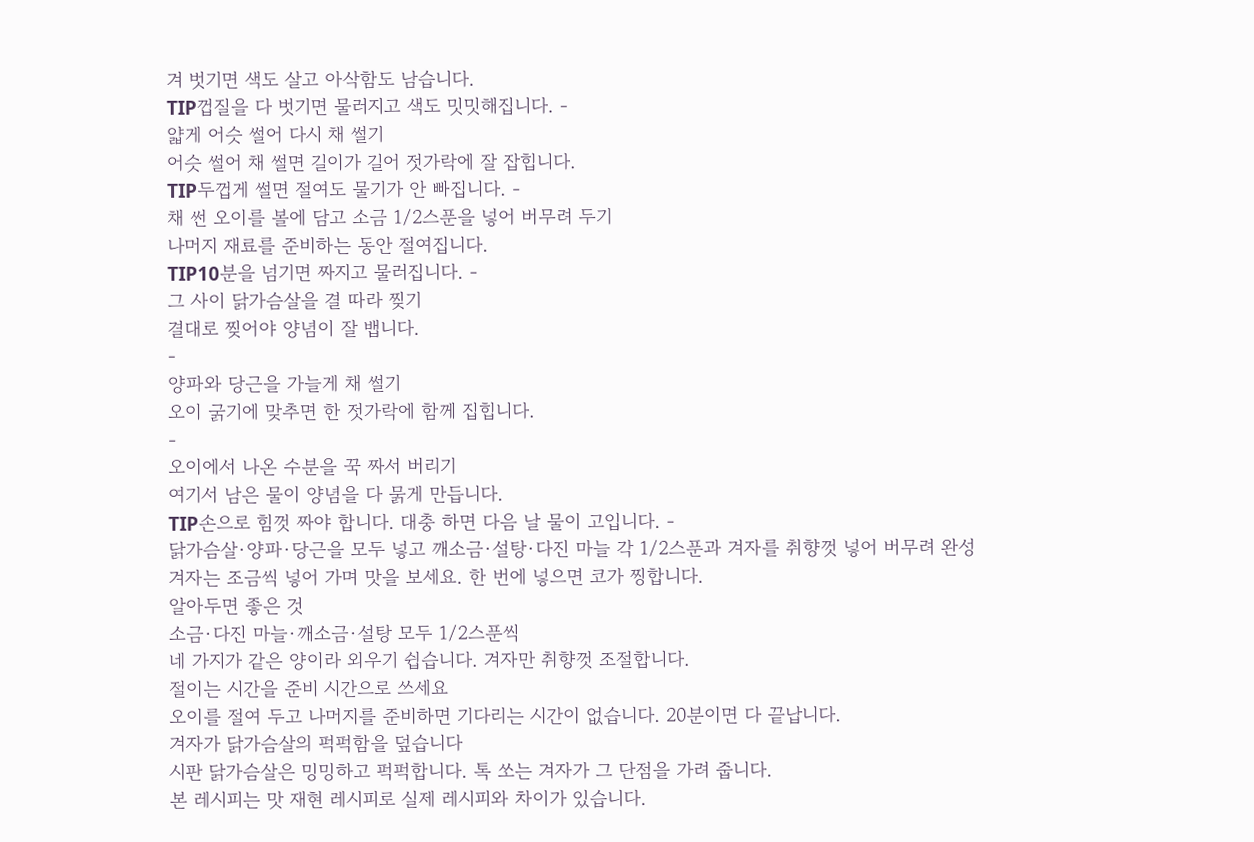겨 벗기면 색도 살고 아삭함도 남습니다.
TIP껍질을 다 벗기면 물러지고 색도 밋밋해집니다. -
얇게 어슷 썰어 다시 채 썰기
어슷 썰어 채 썰면 길이가 길어 젓가락에 잘 잡힙니다.
TIP두껍게 썰면 절여도 물기가 안 빠집니다. -
채 썬 오이를 볼에 담고 소금 1/2스푼을 넣어 버무려 두기
나머지 재료를 준비하는 동안 절여집니다.
TIP10분을 넘기면 짜지고 물러집니다. -
그 사이 닭가슴살을 결 따라 찢기
결대로 찢어야 양념이 잘 뱁니다.
-
양파와 당근을 가늘게 채 썰기
오이 굵기에 맞추면 한 젓가락에 함께 집힙니다.
-
오이에서 나온 수분을 꾹 짜서 버리기
여기서 남은 물이 양념을 다 묽게 만듭니다.
TIP손으로 힘껏 짜야 합니다. 대충 하면 다음 날 물이 고입니다. -
닭가슴살·양파·당근을 모두 넣고 깨소금·설탕·다진 마늘 각 1/2스푼과 겨자를 취향껏 넣어 버무려 완성
겨자는 조금씩 넣어 가며 맛을 보세요. 한 번에 넣으면 코가 찡합니다.
알아두면 좋은 것
소금·다진 마늘·깨소금·설탕 모두 1/2스푼씩
네 가지가 같은 양이라 외우기 쉽습니다. 겨자만 취향껏 조절합니다.
절이는 시간을 준비 시간으로 쓰세요
오이를 절여 두고 나머지를 준비하면 기다리는 시간이 없습니다. 20분이면 다 끝납니다.
겨자가 닭가슴살의 퍽퍽함을 덮습니다
시판 닭가슴살은 밍밍하고 퍽퍽합니다. 톡 쏘는 겨자가 그 단점을 가려 줍니다.
본 레시피는 맛 재현 레시피로 실제 레시피와 차이가 있습니다.